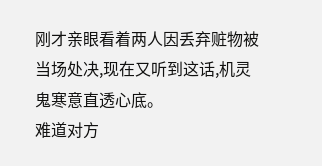刚才亲眼看着两人因丢弃赃物被当场处决,现在又听到这话,机灵鬼寒意直透心底。
难道对方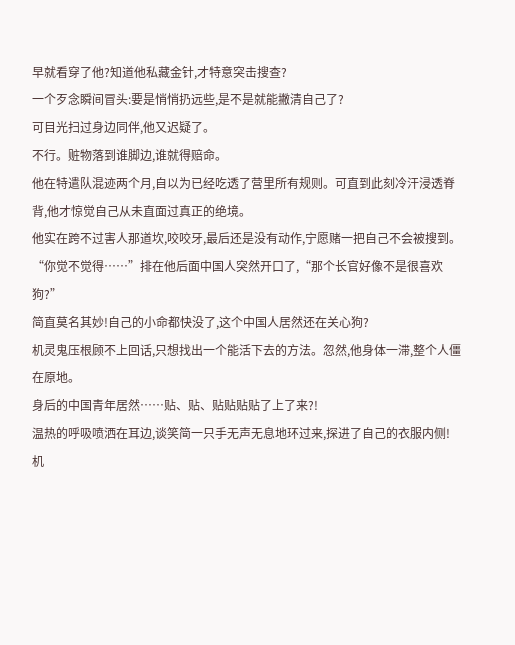早就看穿了他?知道他私藏金针,才特意突击搜查?
一个歹念瞬间冒头:要是悄悄扔远些,是不是就能撇清自己了?
可目光扫过身边同伴,他又迟疑了。
不行。赃物落到谁脚边,谁就得赔命。
他在特遣队混迹两个月,自以为已经吃透了营里所有规则。可直到此刻冷汗浸透脊背,他才惊觉自己从未直面过真正的绝境。
他实在跨不过害人那道坎,咬咬牙,最后还是没有动作,宁愿赌一把自己不会被搜到。
“你觉不觉得……”排在他后面中国人突然开口了,“那个长官好像不是很喜欢狗?”
简直莫名其妙!自己的小命都快没了,这个中国人居然还在关心狗?
机灵鬼压根顾不上回话,只想找出一个能活下去的方法。忽然,他身体一滞,整个人僵在原地。
身后的中国青年居然……贴、贴、贴贴贴贴了上了来?!
温热的呼吸喷洒在耳边,谈笑简一只手无声无息地环过来,探进了自己的衣服内侧!
机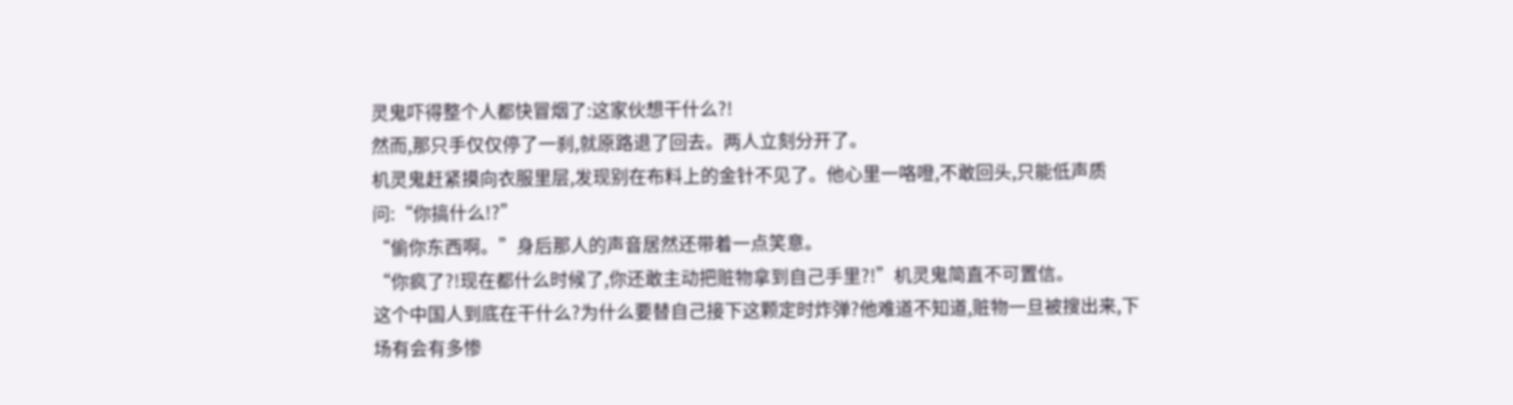灵鬼吓得整个人都快冒烟了:这家伙想干什么?!
然而,那只手仅仅停了一刹,就原路退了回去。两人立刻分开了。
机灵鬼赶紧摸向衣服里层,发现别在布料上的金针不见了。他心里一咯噔,不敢回头,只能低声质问:“你搞什么!?”
“偷你东西啊。”身后那人的声音居然还带着一点笑意。
“你疯了?!现在都什么时候了,你还敢主动把赃物拿到自己手里?!”机灵鬼简直不可置信。
这个中国人到底在干什么?为什么要替自己接下这颗定时炸弹?他难道不知道,赃物一旦被搜出来,下场有会有多惨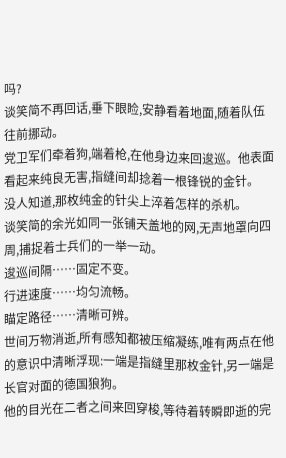吗?
谈笑简不再回话,垂下眼睑,安静看着地面,随着队伍往前挪动。
党卫军们牵着狗,端着枪,在他身边来回逡巡。他表面看起来纯良无害,指缝间却捻着一根锋锐的金针。
没人知道,那枚纯金的针尖上淬着怎样的杀机。
谈笑简的余光如同一张铺天盖地的网,无声地罩向四周,捕捉着士兵们的一举一动。
逡巡间隔……固定不变。
行进速度……均匀流畅。
瞄定路径……清晰可辨。
世间万物消逝,所有感知都被压缩凝练,唯有两点在他的意识中清晰浮现:一端是指缝里那枚金针,另一端是长官对面的德国狼狗。
他的目光在二者之间来回穿梭,等待着转瞬即逝的完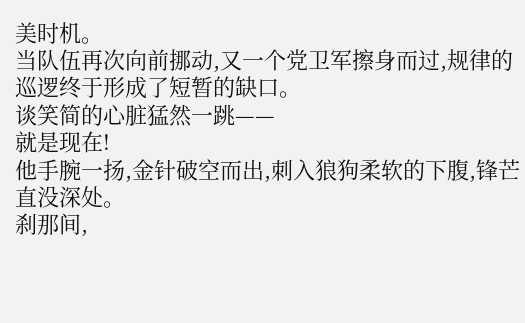美时机。
当队伍再次向前挪动,又一个党卫军擦身而过,规律的巡逻终于形成了短暂的缺口。
谈笑简的心脏猛然一跳——
就是现在!
他手腕一扬,金针破空而出,刺入狼狗柔软的下腹,锋芒直没深处。
刹那间,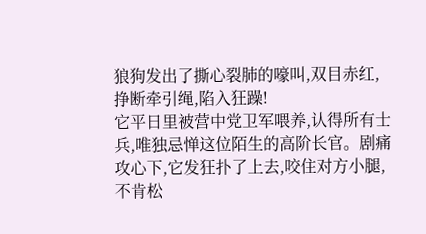狼狗发出了撕心裂肺的嚎叫,双目赤红,挣断牵引绳,陷入狂躁!
它平日里被营中党卫军喂养,认得所有士兵,唯独忌惮这位陌生的高阶长官。剧痛攻心下,它发狂扑了上去,咬住对方小腿,不肯松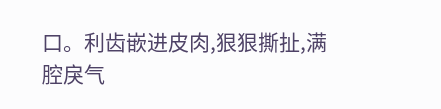口。利齿嵌进皮肉,狠狠撕扯,满腔戾气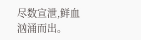尽数宣泄,鲜血汹涌而出。